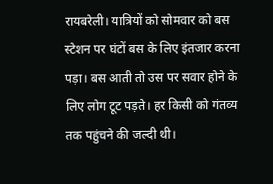रायबरेली। यात्रियों को सोमवार को बस स्टेशन पर घंटों बस के लिए इंतजार करना पड़ा। बस आती तो उस पर सवार होने के लिए लोग टूट पड़ते। हर किसी को गंतव्य तक पहुंचने की जल्दी थी।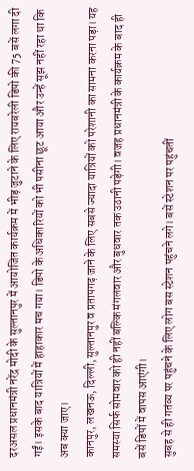दरअसल प्रधानमंत्री नरेंद्र मोदी के सुल्तानपुर में आयोजित कार्यक्रम में भीड़ जुटाने के लिए रायबरेली डिपो की 75 बसें लगा दी गईं। इसके बाद यात्रियों में हाहाकार मच गया। डिपो के अधिकारियों को भी पसीना छूट आया और उन्हें सूझ नहीं रहा था कि अब क्या जाए।
कानपुर, लखनऊ, दिल्ली, सुल्तानपुर व प्रतापगढ़ जाने के लिए सबसे ज्यादा यात्रियों को परेशानी का सामना करना पड़ा। यह समस्या सिर्फ सोमवार को ही नहीं बल्कि मंगलवार और बुधवार तक उठानी पड़ेगी। वजह प्रधानमंत्री के कार्यक्रम के बाद ही बसें डिपों में वापस आएंगी।
सुबह से ही गतंव्य पर पहुंचने के लिए लोग बस स्टेशन पहुंचने लगे। बसें स्टेशन पर पहुंचतीं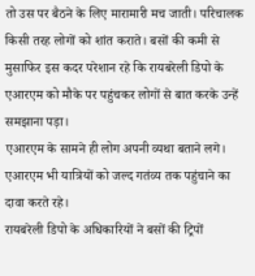तो उस पर बैठने के लिए मारामारी मच जाती। परिचालक किसी तरह लोगों को शांत कराते। बसों की कमी से मुसाफिर इस कदर परेशान रहे कि रायबरेली डिपो के एआरएम को मौके पर पहुंचकर लोगों से बात करके उन्हें समझाना पड़ा।
एआरएम के सामने ही लोग अपनी व्यथा बताने लगे। एआरएम भी यात्रियों को जल्द गतंव्य तक पहुंचाने का दावा करते रहे।
रायबरेली डिपो के अधिकारियों ने बसों की ट्रिपों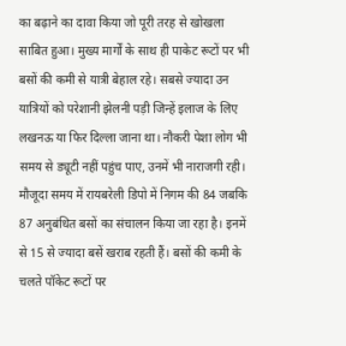का बढ़ाने का दावा किया जो पूरी तरह से खोखला साबित हुआ। मुख्य मार्गों के साथ ही पाकेट रूटों पर भी बसों की कमी से यात्री बेहाल रहे। सबसे ज्यादा उन यात्रियों को परेशानी झेलनी पड़ी जिन्हें इलाज के लिए लखनऊ या फिर दिल्ला जाना था। नौकरी पेशा लोग भी समय से ड्यूटी नहीं पहुंच पाए, उनमें भी नाराजगी रही।
मौजूदा समय में रायबरेली डिपो में निगम की 84 जबकि 87 अनुबंधित बसों का संचालन किया जा रहा है। इनमें से 15 से ज्यादा बसें खराब रहती हैं। बसों की कमी के चलते पॉकेट रूटों पर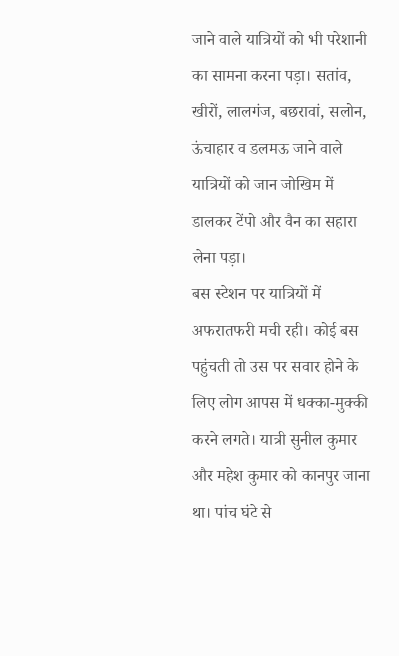जाने वाले यात्रियों को भी परेशानी का सामना करना पड़ा। सतांव, खीरों, लालगंज, बछरावां, सलोन, ऊंचाहार व डलमऊ जाने वाले यात्रियों को जान जोखिम में डालकर टेंपो और वैन का सहारा लेना पड़ा।
बस स्टेशन पर यात्रियों में अफरातफरी मची रही। कोई बस पहुंचती तो उस पर सवार होने के लिए लोग आपस में धक्का-मुक्की करने लगते। यात्री सुनील कुमार और महेश कुमार को कानपुर जाना था। पांच घंटे से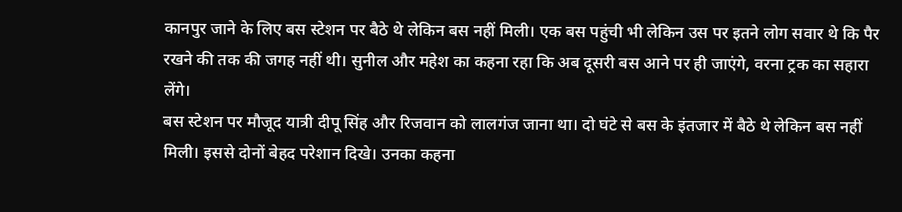कानपुर जाने के लिए बस स्टेशन पर बैठे थे लेकिन बस नहीं मिली। एक बस पहुंची भी लेकिन उस पर इतने लोग सवार थे कि पैर रखने की तक की जगह नहीं थी। सुनील और महेश का कहना रहा कि अब दूसरी बस आने पर ही जाएंगे, वरना ट्रक का सहारा लेंगे।
बस स्टेशन पर मौजूद यात्री दीपू सिंह और रिजवान को लालगंज जाना था। दो घंटे से बस के इंतजार में बैठे थे लेकिन बस नहीं मिली। इससे दोनों बेहद परेशान दिखे। उनका कहना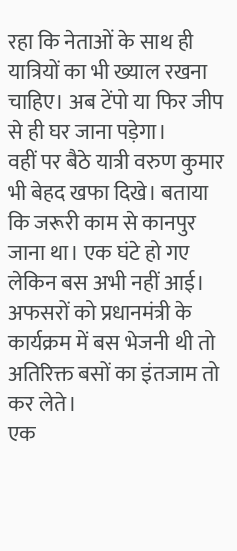रहा कि नेताओं के साथ ही यात्रियों का भी ख्याल रखना चाहिए। अब टेंपो या फिर जीप से ही घर जाना पड़ेगा।
वहीं पर बैठे यात्री वरुण कुमार भी बेहद खफा दिखे। बताया कि जरूरी काम से कानपुर जाना था। एक घंटे हो गए लेकिन बस अभी नहीं आई। अफसरों को प्रधानमंत्री के कार्यक्रम में बस भेजनी थी तो अतिरिक्त बसों का इंतजाम तो कर लेते।
एक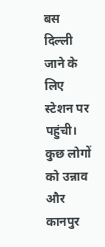बस दिल्ली जाने के लिए स्टेशन पर पहुंची। कुछ लोगों को उन्नाव और कानपुर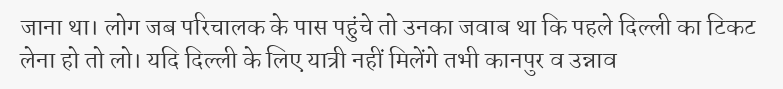जाना था। लोग जब परिचालक के पास पहुंचे तो उनका जवाब था कि पहले दिल्ली का टिकट लेना हो तो लो। यदि दिल्ली के लिए यात्री नहीं मिलेंगे तभी कानपुर व उन्नाव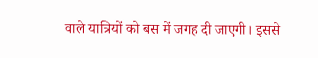वाले यात्रियों को बस में जगह दी जाएगी। इससे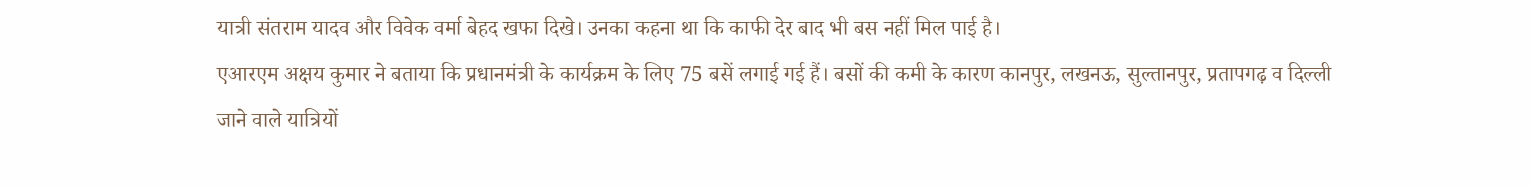यात्री संतराम यादव और विवेक वर्मा बेहद खफा दिखे। उनका कहना था कि काफी देर बाद भी बस नहीं मिल पाई है।
एआरएम अक्षय कुमार ने बताया कि प्रधानमंत्री के कार्यक्रम के लिए 75 बसें लगाई गई हैं। बसों की कमी के कारण कानपुर, लखनऊ, सुल्तानपुर, प्रतापगढ़ व दिल्ली जाने वाले यात्रियों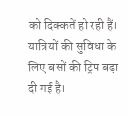को दिक्कतें हो रही हैं। यात्रियों की सुविधा के लिए बसों की ट्रिप बढ़ा दी गई है।